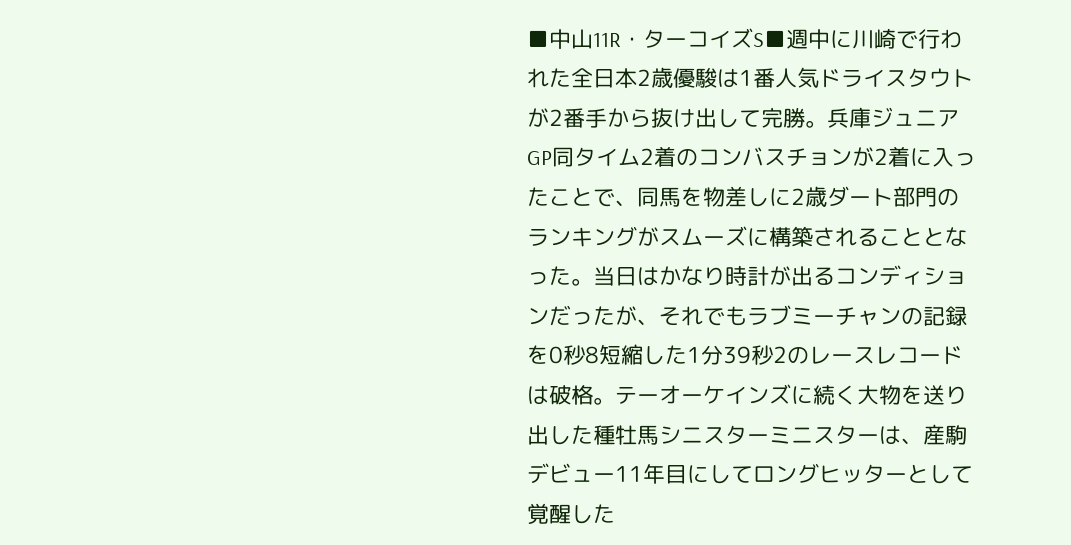■中山11R・ターコイズS■週中に川崎で行われた全日本2歳優駿は1番人気ドライスタウトが2番手から抜け出して完勝。兵庫ジュニアGP同タイム2着のコンバスチョンが2着に入ったことで、同馬を物差しに2歳ダート部門のランキングがスムーズに構築されることとなった。当日はかなり時計が出るコンディションだったが、それでもラブミーチャンの記録を0秒8短縮した1分39秒2のレースレコードは破格。テーオーケインズに続く大物を送り出した種牡馬シニスターミニスターは、産駒デビュー11年目にしてロングヒッターとして覚醒した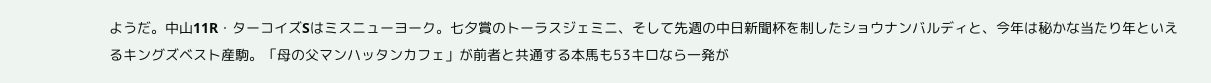ようだ。中山11R・ターコイズSはミスニューヨーク。七夕賞のトーラスジェミニ、そして先週の中日新聞杯を制したショウナンバルディと、今年は秘かな当たり年といえるキングズベスト産駒。「母の父マンハッタンカフェ」が前者と共通する本馬も53キロなら一発が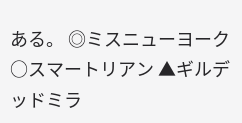ある。 ◎ミスニューヨーク ○スマートリアン ▲ギルデッドミラ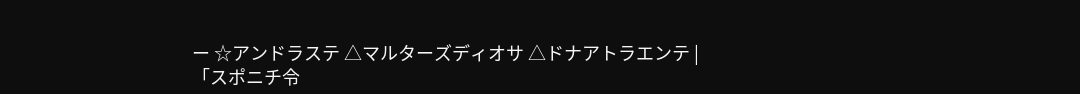ー ☆アンドラステ △マルターズディオサ △ドナアトラエンテ |
「スポニチ令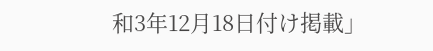和3年12月18日付け掲載」